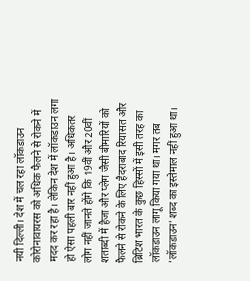नयी दिल्ली। देश में चल रहा लॉकडाउन कोरोनावायरस को अधिक फैलने से रोकने में मदद कर रहा है। लेकिन देश में लॉकडाउन लगा हो ऐसा पहली बार नहीं हुआ है। अधिकतर लोग नहीं जानते होंगे कि 19वीं और 20वीं शताब्दी में हैजा और प्लेग जैसी बीमारियों को फैलने से रोकने के लिए हैदराबाद रियासत और ब्रिटिश भारत के कुछ हिस्सों में इसी तरह का लॉकडाउन लागू किया गया था। मगर तब 'लॉकडाउन' शब्द का इस्तेमाल नहीं हुआ था।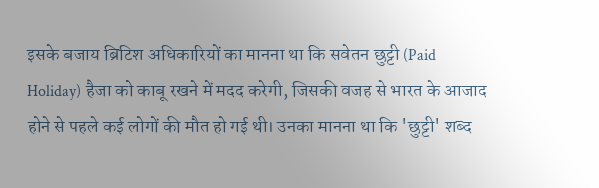इसके बजाय ब्रिटिश अधिकारियों का मानना था कि सवेतन छुट्टी (Paid Holiday) हैजा को काबू रखने में मदद करेगी, जिसकी वजह से भारत के आजाद होने से पहले कई लोगों की मौत हो गई थी। उनका मानना था कि 'छुट्टी' शब्द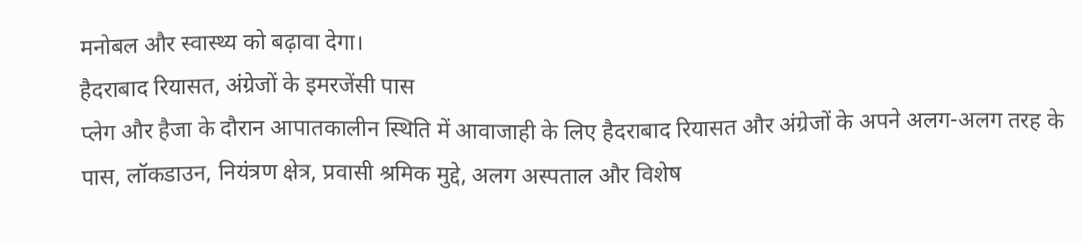मनोबल और स्वास्थ्य को बढ़ावा देगा।
हैदराबाद रियासत, अंग्रेजों के इमरजेंसी पास
प्लेग और हैजा के दौरान आपातकालीन स्थिति में आवाजाही के लिए हैदराबाद रियासत और अंग्रेजों के अपने अलग-अलग तरह के पास, लॉकडाउन, नियंत्रण क्षेत्र, प्रवासी श्रमिक मुद्दे, अलग अस्पताल और विशेष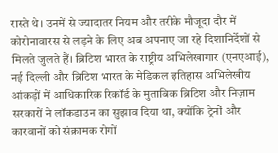रास्ते थे। उनमें से ज्यादातर नियम और तरीके मौजूदा दौर में कोरोनावारस से लड़ने के लिए अब अपनाए जा रहे दिशानिर्देशों से मिलते जुलते हैं। ब्रिटिश भारत के राष्ट्रीय अभिलेखागार (एनएआई), नई दिल्ली और ब्रिटिश भारत के मेडिकल इतिहास अभिलेखीय आंकड़ों में आधिकारिक रिकॉर्ड के मुताबिक ब्रिटिश और निज़ाम सरकारों ने लॉकडाउन का सुझाव दिया था, क्योंकि ट्रेनों और कारवानों को संक्रामक रोगों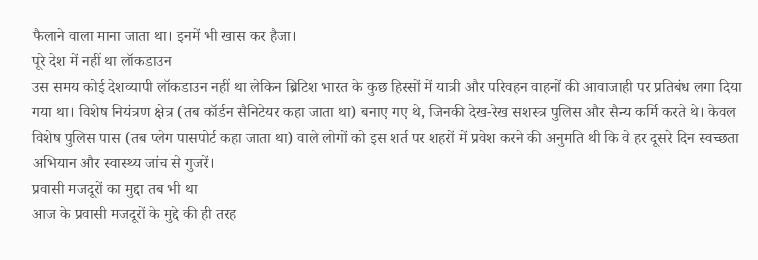फैलाने वाला माना जाता था। इनमें भी खास कर हैजा।
पूरे देश में नहीं था लॉकडाउन
उस समय कोई देशव्यापी लॉकडाउन नहीं था लेकिन ब्रिटिश भारत के कुछ हिस्सों में यात्री और परिवहन वाहनों की आवाजाही पर प्रतिबंध लगा दिया गया था। विशेष नियंत्रण क्षेत्र (तब कॉर्डन सैनिटेयर कहा जाता था) बनाए गए थे, जिनकी देख-रेख सशस्त्र पुलिस और सैन्य कर्मि करते थे। केवल विशेष पुलिस पास (तब प्लेग पासपोर्ट कहा जाता था) वाले लोगों को इस शर्त पर शहरों में प्रवेश करने की अनुमति थी कि वे हर दूसरे दिन स्वच्छता अभियान और स्वास्थ्य जांच से गुजरें।
प्रवासी मजदूरों का मुद्दा तब भी था
आज के प्रवासी मजदूरों के मुद्दे की ही तरह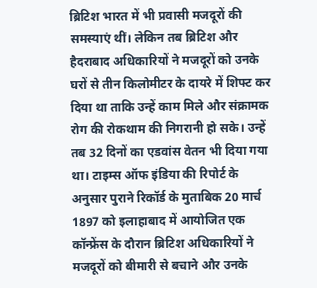ब्रिटिश भारत में भी प्रवासी मजदूरों की समस्याएं थीं। लेकिन तब ब्रिटिश और हैदराबाद अधिकारियों ने मजदूरों को उनके घरों से तीन किलोमीटर के दायरे में शिफ्ट कर दिया था ताकि उन्हें काम मिले और संक्रामक रोग की रोकथाम की निगरानी हो सके। उन्हें तब 32 दिनों का एडवांस वेतन भी दिया गया था। टाइम्स ऑफ इंडिया की रिपोर्ट के अनुसार पुराने रिकॉर्ड के मुताबिक 20 मार्च 1897 को इलाहाबाद में आयोजित एक कॉन्फ्रेंस के दौरान ब्रिटिश अधिकारियों ने मजदूरों को बीमारी से बचाने और उनके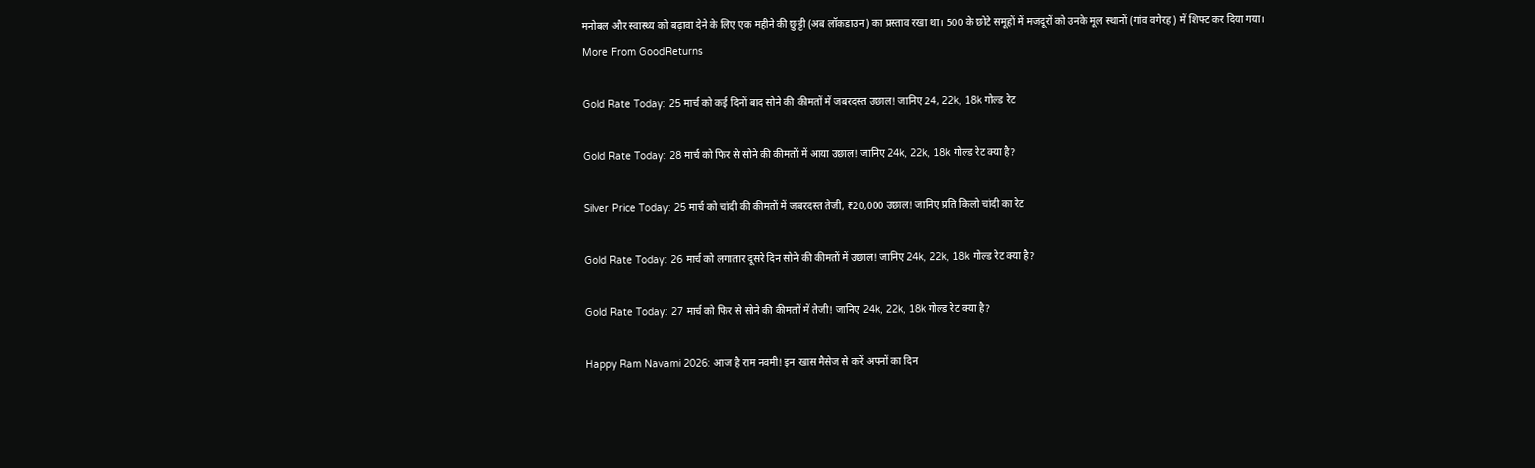मनोबल और स्वास्थ्य को बढ़ावा देने के लिए एक महीने की छुट्टी (अब लॉकडाउन) का प्रस्ताव रखा था। 500 के छोटे समूहों में मजदूरों को उनके मूल स्थानों (गांव वगेरह) में शिफ्ट कर दिया गया।
More From GoodReturns

Gold Rate Today: 25 मार्च को कई दिनों बाद सोने की कीमतों में जबरदस्त उछाल! जानिए 24, 22k, 18k गोल्ड रेट

Gold Rate Today: 28 मार्च को फिर से सोने की कीमतों में आया उछाल! जानिए 24k, 22k, 18k गोल्ड रेट क्या है?

Silver Price Today: 25 मार्च को चांदी की कीमतों में जबरदस्त तेजी, ₹20,000 उछाल! जानिए प्रति किलो चांदी का रेट

Gold Rate Today: 26 मार्च को लगातार दूसरे दिन सोने की कीमतों में उछाल! जानिए 24k, 22k, 18k गोल्ड रेट क्या है?

Gold Rate Today: 27 मार्च को फिर से सोने की कीमतों में तेजी! जानिए 24k, 22k, 18k गोल्ड रेट क्या है?

Happy Ram Navami 2026: आज है राम नवमी! इन खास मैसेज से करें अपनों का दिन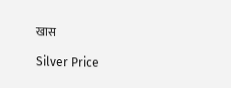खास

Silver Price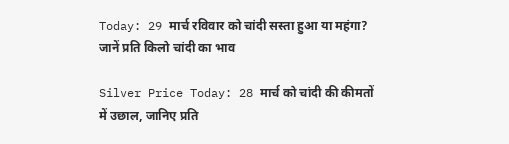Today: 29 मार्च रविवार को चांदी सस्ता हुआ या महंगा? जानें प्रति किलो चांदी का भाव

Silver Price Today: 28 मार्च को चांदी की कीमतों में उछाल, जानिए प्रति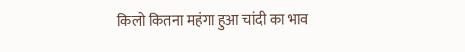किलो कितना महंगा हुआ चांदी का भाव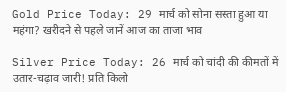Gold Price Today: 29 मार्च को सोना सस्ता हुआ या महंगा? खरीदने से पहले जानें आज का ताजा भाव

Silver Price Today: 26 मार्च को चांदी की कीमतों में उतार-चढ़ाव जारी! प्रति किलो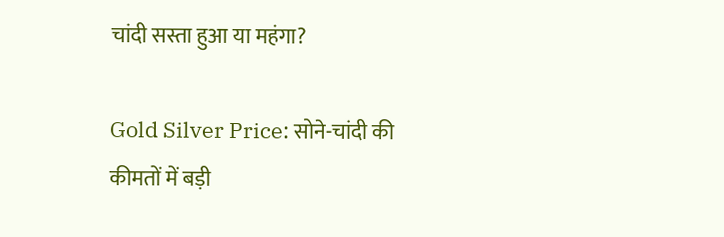चांदी सस्ता हुआ या महंगा?

Gold Silver Price: सोने-चांदी की कीमतों में बड़ी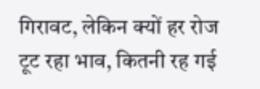गिरावट, लेकिन क्यों हर रोज टूट रहा भाव, कितनी रह गई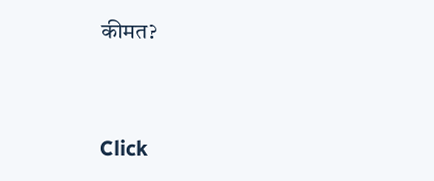कीमत?



Click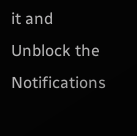it and Unblock the Notifications